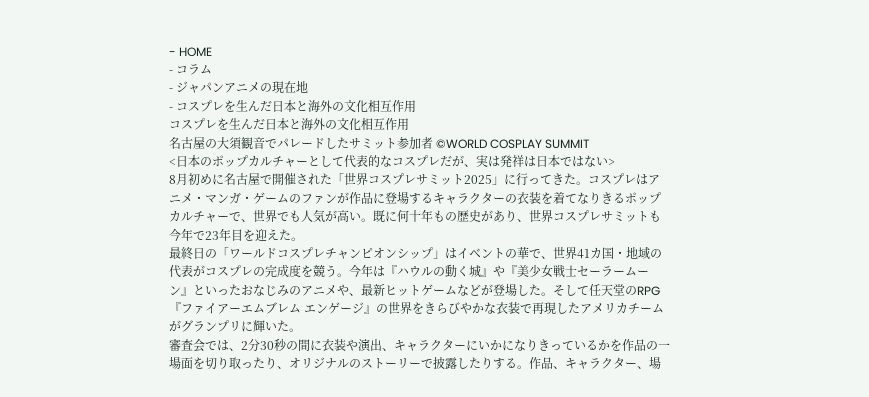- HOME
- コラム
- ジャパンアニメの現在地
- コスプレを生んだ日本と海外の文化相互作用
コスプレを生んだ日本と海外の文化相互作用
名古屋の大須観音でパレードしたサミット参加者 ©WORLD COSPLAY SUMMIT
<日本のポップカルチャーとして代表的なコスプレだが、実は発祥は日本ではない>
8月初めに名古屋で開催された「世界コスプレサミット2025」に行ってきた。コスプレはアニメ・マンガ・ゲームのファンが作品に登場するキャラクターの衣装を着てなりきるポップカルチャーで、世界でも人気が高い。既に何十年もの歴史があり、世界コスプレサミットも今年で23年目を迎えた。
最終日の「ワールドコスプレチャンピオンシップ」はイベントの華で、世界41カ国・地域の代表がコスプレの完成度を競う。今年は『ハウルの動く城』や『美少女戦士セーラームーン』といったおなじみのアニメや、最新ヒットゲームなどが登場した。そして任天堂のRPG『ファイアーエムブレム エンゲージ』の世界をきらびやかな衣装で再現したアメリカチームがグランプリに輝いた。
審査会では、2分30秒の間に衣装や演出、キャラクターにいかになりきっているかを作品の一場面を切り取ったり、オリジナルのストーリーで披露したりする。作品、キャラクター、場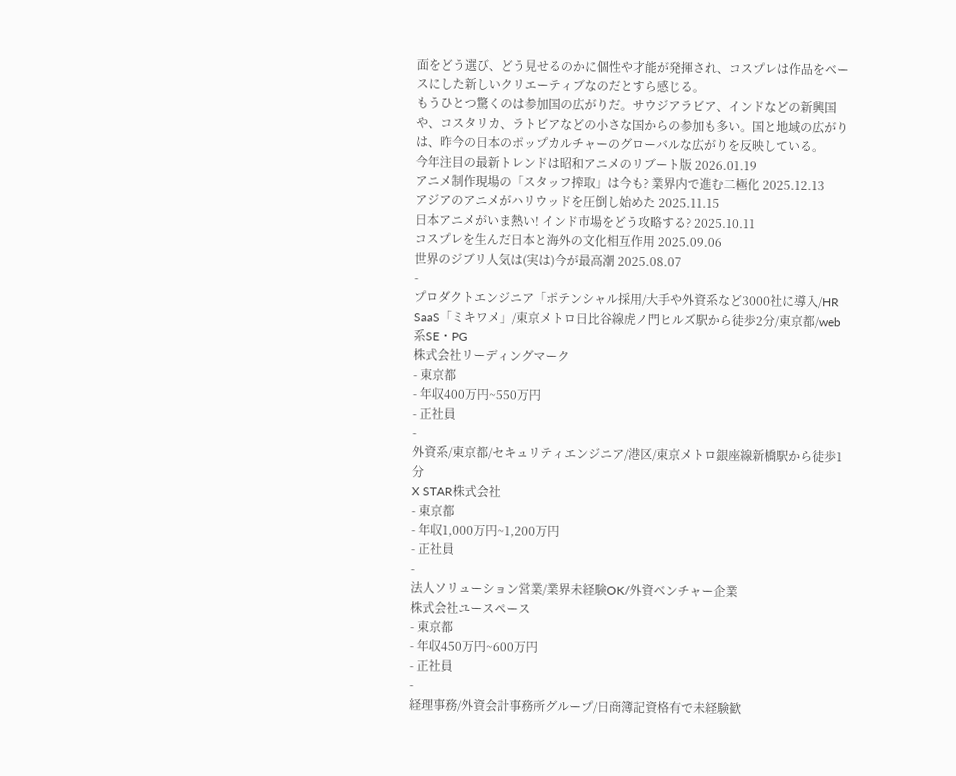面をどう選び、どう見せるのかに個性や才能が発揮され、コスプレは作品をベースにした新しいクリエーティブなのだとすら感じる。
もうひとつ驚くのは参加国の広がりだ。サウジアラビア、インドなどの新興国や、コスタリカ、ラトビアなどの小さな国からの参加も多い。国と地域の広がりは、昨今の日本のポップカルチャーのグローバルな広がりを反映している。
今年注目の最新トレンドは昭和アニメのリブート版 2026.01.19
アニメ制作現場の「スタッフ搾取」は今も? 業界内で進む二極化 2025.12.13
アジアのアニメがハリウッドを圧倒し始めた 2025.11.15
日本アニメがいま熱い! インド市場をどう攻略する? 2025.10.11
コスプレを生んだ日本と海外の文化相互作用 2025.09.06
世界のジブリ人気は(実は)今が最高潮 2025.08.07
-
プロダクトエンジニア「ポテンシャル採用/大手や外資系など3000社に導入/HR SaaS「ミキワメ」/東京メトロ日比谷線虎ノ門ヒルズ駅から徒歩2分/東京都/web系SE・PG
株式会社リーディングマーク
- 東京都
- 年収400万円~550万円
- 正社員
-
外資系/東京都/セキュリティエンジニア/港区/東京メトロ銀座線新橋駅から徒歩1分
X STAR株式会社
- 東京都
- 年収1,000万円~1,200万円
- 正社員
-
法人ソリューション営業/業界未経験OK/外資ベンチャー企業
株式会社ユースペース
- 東京都
- 年収450万円~600万円
- 正社員
-
経理事務/外資会計事務所グループ/日商簿記資格有で未経験歓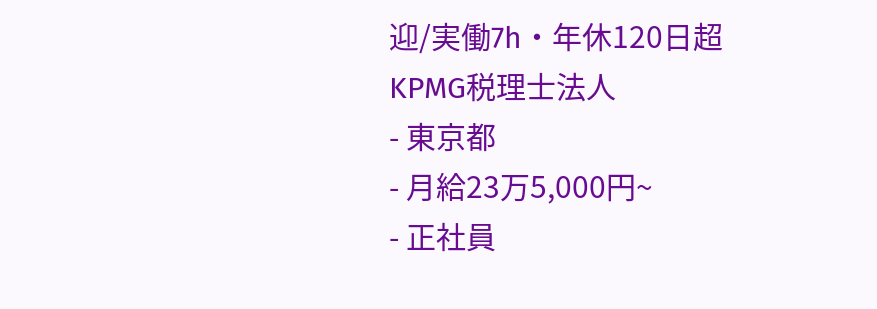迎/実働7h・年休120日超
KPMG税理士法人
- 東京都
- 月給23万5,000円~
- 正社員